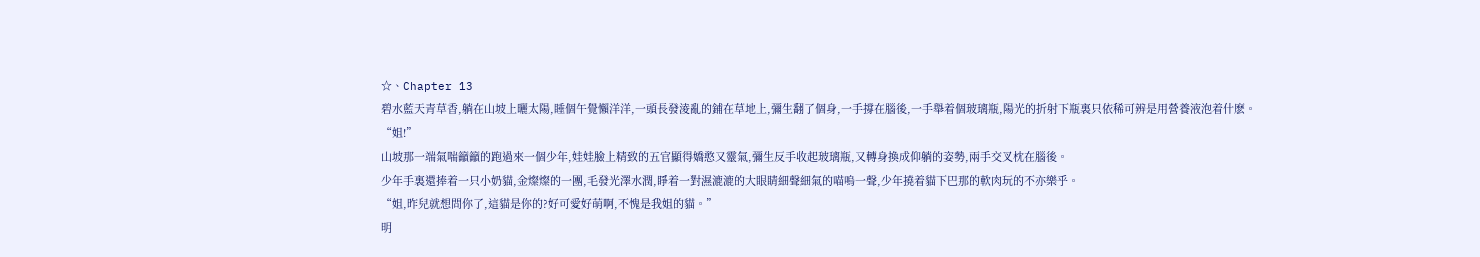☆、Chapter 13
碧水藍天青草香,躺在山坡上曬太陽,睡個午覺懶洋洋,一頭長發淩亂的鋪在草地上,彌生翻了個身,一手撐在腦後,一手舉着個玻璃瓶,陽光的折射下瓶裏只依稀可辨是用營養液泡着什麽。
“姐!”
山坡那一端氣喘籲籲的跑過來一個少年,娃娃臉上精致的五官顯得嬌憨又靈氣,彌生反手收起玻璃瓶,又轉身換成仰躺的姿勢,兩手交叉枕在腦後。
少年手裏還捧着一只小奶貓,金燦燦的一團,毛發光澤水潤,睜着一對濕漉漉的大眼睛細聲細氣的喵嗚一聲,少年撓着貓下巴那的軟肉玩的不亦樂乎。
“姐,昨兒就想問你了,這貓是你的?好可愛好萌啊,不愧是我姐的貓。”
明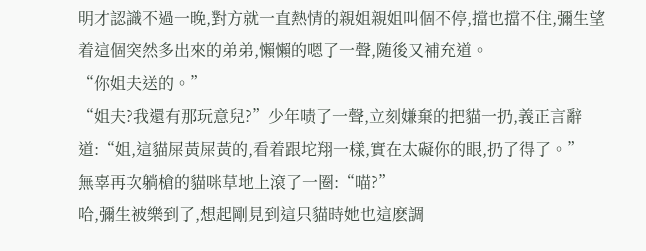明才認識不過一晚,對方就一直熱情的親姐親姐叫個不停,擋也擋不住,彌生望着這個突然多出來的弟弟,懶懶的嗯了一聲,随後又補充道。
“你姐夫送的。”
“姐夫?我還有那玩意兒?”少年啧了一聲,立刻嫌棄的把貓一扔,義正言辭道:“姐,這貓屎黃屎黃的,看着跟坨翔一樣,實在太礙你的眼,扔了得了。”
無辜再次躺槍的貓咪草地上滾了一圈:“喵?”
哈,彌生被樂到了,想起剛見到這只貓時她也這麽調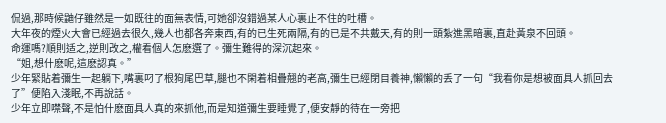侃過,那時候鼬仔雖然是一如既往的面無表情,可她卻沒錯過某人心裏止不住的吐槽。
大年夜的煙火大會已經過去很久,幾人也都各奔東西,有的已生死兩隔,有的已是不共戴天,有的則一頭紮進黑暗裏,直赴黃泉不回頭。
命運嗎?順則适之,逆則改之,權看個人怎麽選了。彌生難得的深沉起來。
“姐,想什麽呢,這麽認真。”
少年緊貼着彌生一起躺下,嘴裏叼了根狗尾巴草,腿也不閑着相疊翹的老高,彌生已經閉目養神,懶懶的丢了一句“我看你是想被面具人抓回去了”便陷入淺眠,不再說話。
少年立即噤聲,不是怕什麽面具人真的來抓他,而是知道彌生要睡覺了,便安靜的待在一旁把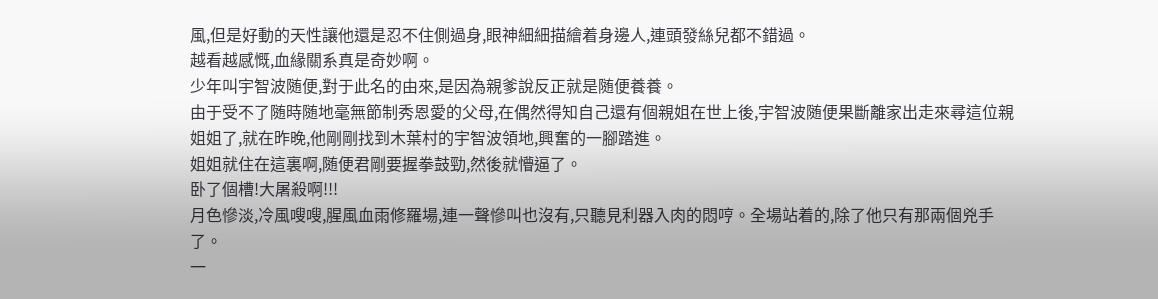風,但是好動的天性讓他還是忍不住側過身,眼神細細描繪着身邊人,連頭發絲兒都不錯過。
越看越感慨,血緣關系真是奇妙啊。
少年叫宇智波随便,對于此名的由來,是因為親爹說反正就是随便養養。
由于受不了随時随地毫無節制秀恩愛的父母,在偶然得知自己還有個親姐在世上後,宇智波随便果斷離家出走來尋這位親姐姐了,就在昨晚,他剛剛找到木葉村的宇智波領地,興奮的一腳踏進。
姐姐就住在這裏啊,随便君剛要握拳鼓勁,然後就懵逼了。
卧了個槽!大屠殺啊!!!
月色慘淡,冷風嗖嗖,腥風血雨修羅場,連一聲慘叫也沒有,只聽見利器入肉的悶哼。全場站着的,除了他只有那兩個兇手了。
一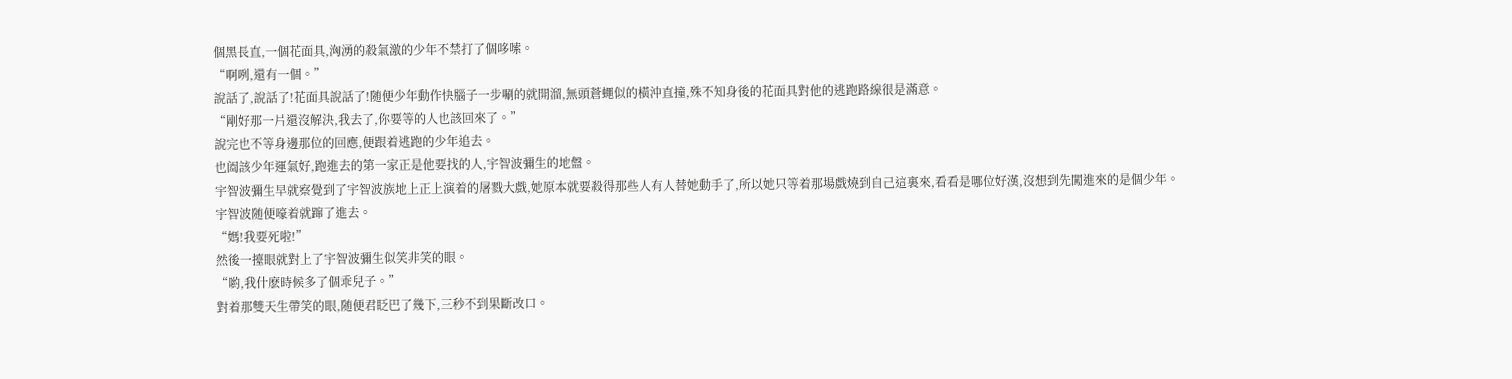個黑長直,一個花面具,洶湧的殺氣激的少年不禁打了個哆嗦。
“啊咧,還有一個。”
說話了,說話了!花面具說話了!随便少年動作快腦子一步唰的就開溜,無頭蒼蠅似的橫沖直撞,殊不知身後的花面具對他的逃跑路線很是滿意。
“剛好那一片還沒解決,我去了,你要等的人也該回來了。”
說完也不等身邊那位的回應,便跟着逃跑的少年追去。
也阖該少年運氣好,跑進去的第一家正是他要找的人,宇智波彌生的地盤。
宇智波彌生早就察覺到了宇智波族地上正上演着的屠戮大戲,她原本就要殺得那些人有人替她動手了,所以她只等着那場戲燒到自己這裏來,看看是哪位好漢,沒想到先闖進來的是個少年。
宇智波随便嚎着就蹿了進去。
“媽!我要死啦!”
然後一擡眼就對上了宇智波彌生似笑非笑的眼。
“喲,我什麽時候多了個乖兒子。”
對着那雙天生帶笑的眼,随便君眨巴了幾下,三秒不到果斷改口。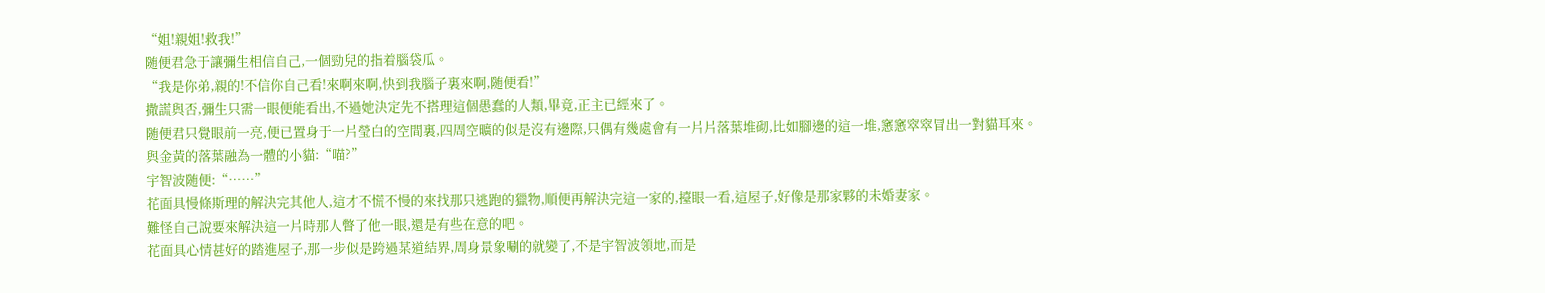“姐!親姐!救我!”
随便君急于讓彌生相信自己,一個勁兒的指着腦袋瓜。
“我是你弟,親的!不信你自己看!來啊來啊,快到我腦子裏來啊,随便看!”
撒謊與否,彌生只需一眼便能看出,不過她決定先不搭理這個愚蠢的人類,畢竟,正主已經來了。
随便君只覺眼前一亮,便已置身于一片瑩白的空間裏,四周空曠的似是沒有邊際,只偶有幾處會有一片片落葉堆砌,比如腳邊的這一堆,窸窸窣窣冒出一對貓耳來。
與金黃的落葉融為一體的小貓:“喵?”
宇智波随便:“……”
花面具慢條斯理的解決完其他人,這才不慌不慢的來找那只逃跑的獵物,順便再解決完這一家的,擡眼一看,這屋子,好像是那家夥的未婚妻家。
難怪自己說要來解決這一片時那人瞥了他一眼,還是有些在意的吧。
花面具心情甚好的踏進屋子,那一步似是跨過某道結界,周身景象唰的就變了,不是宇智波領地,而是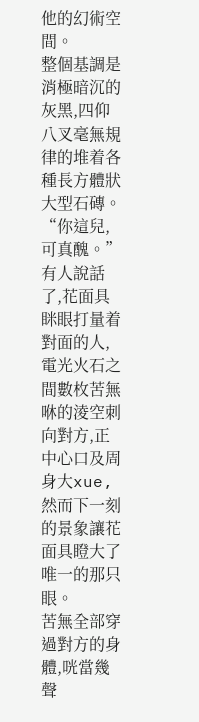他的幻術空間。
整個基調是消極暗沉的灰黑,四仰八叉毫無規律的堆着各種長方體狀大型石磚。
“你這兒,可真醜。”
有人說話了,花面具眯眼打量着對面的人,電光火石之間數枚苦無咻的淩空刺向對方,正中心口及周身大xue,然而下一刻的景象讓花面具瞪大了唯一的那只眼。
苦無全部穿過對方的身體,咣當幾聲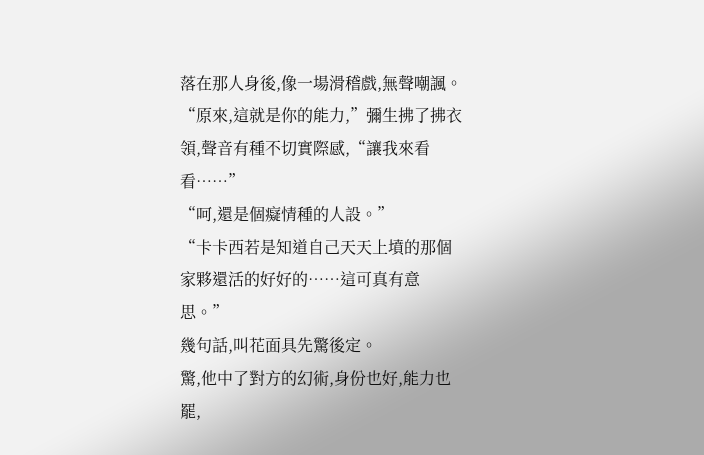落在那人身後,像一場滑稽戲,無聲嘲諷。
“原來,這就是你的能力,”彌生拂了拂衣領,聲音有種不切實際感,“讓我來看看……”
“呵,還是個癡情種的人設。”
“卡卡西若是知道自己天天上墳的那個家夥還活的好好的……這可真有意思。”
幾句話,叫花面具先驚後定。
驚,他中了對方的幻術,身份也好,能力也罷,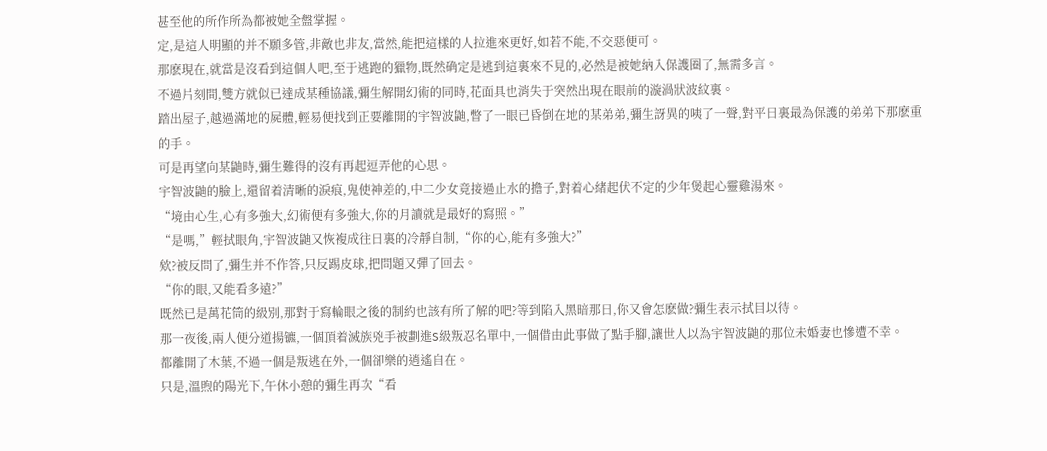甚至他的所作所為都被她全盤掌握。
定,是這人明顯的并不願多管,非敵也非友,當然,能把這樣的人拉進來更好,如若不能,不交惡便可。
那麽現在,就當是沒看到這個人吧,至于逃跑的獵物,既然确定是逃到這裏來不見的,必然是被她納入保護圈了,無需多言。
不過片刻間,雙方就似已達成某種協議,彌生解開幻術的同時,花面具也消失于突然出現在眼前的漩渦狀波紋裏。
踏出屋子,越過滿地的屍體,輕易便找到正要離開的宇智波鼬,瞥了一眼已昏倒在地的某弟弟,彌生訝異的咦了一聲,對平日裏最為保護的弟弟下那麽重的手。
可是再望向某鼬時,彌生難得的沒有再起逗弄他的心思。
宇智波鼬的臉上,還留着清晰的淚痕,鬼使神差的,中二少女竟接過止水的擔子,對着心緒起伏不定的少年煲起心靈雞湯來。
“境由心生,心有多強大,幻術便有多強大,你的月讀就是最好的寫照。”
“是嗎,”輕拭眼角,宇智波鼬又恢複成往日裏的冷靜自制,“你的心,能有多強大?”
欸?被反問了,彌生并不作答,只反踢皮球,把問題又彈了回去。
“你的眼,又能看多遠?”
既然已是萬花筒的級別,那對于寫輪眼之後的制約也該有所了解的吧?等到陷入黑暗那日,你又會怎麽做?彌生表示拭目以待。
那一夜後,兩人便分道揚镳,一個頂着滅族兇手被劃進S級叛忍名單中,一個借由此事做了點手腳,讓世人以為宇智波鼬的那位未婚妻也慘遭不幸。
都離開了木葉,不過一個是叛逃在外,一個卻樂的逍遙自在。
只是,溫煦的陽光下,午休小憩的彌生再次“看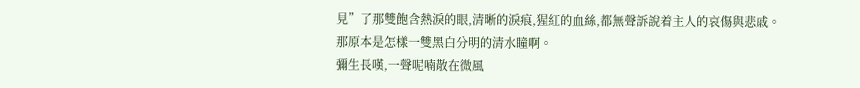見”了那雙飽含熱淚的眼,清晰的淚痕,猩紅的血絲,都無聲訴說着主人的哀傷與悲戚。
那原本是怎樣一雙黑白分明的清水瞳啊。
彌生長嘆,一聲呢喃散在微風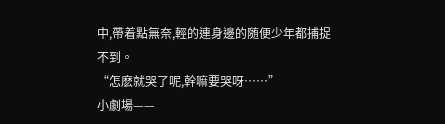中,帶着點無奈,輕的連身邊的随便少年都捕捉不到。
“怎麽就哭了呢,幹嘛要哭呀……”
小劇場——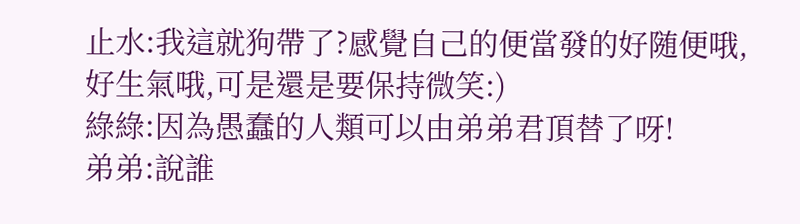止水:我這就狗帶了?感覺自己的便當發的好随便哦,好生氣哦,可是還是要保持微笑:)
綠綠:因為愚蠢的人類可以由弟弟君頂替了呀!
弟弟:說誰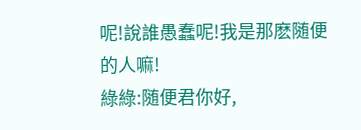呢!說誰愚蠢呢!我是那麽随便的人嘛!
綠綠:随便君你好,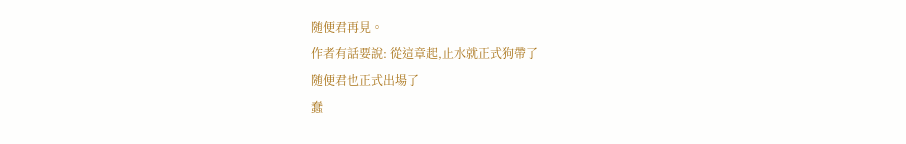随便君再見。
作者有話要說: 從這章起,止水就正式狗帶了
随便君也正式出場了
蠢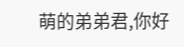萌的弟弟君,你好